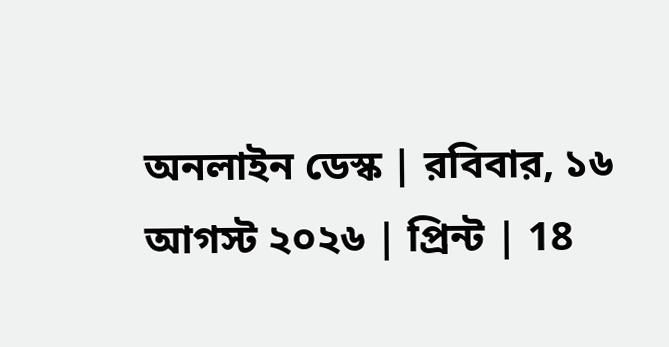অনলাইন ডেস্ক | রবিবার, ১৬ আগস্ট ২০২৬ | প্রিন্ট | 18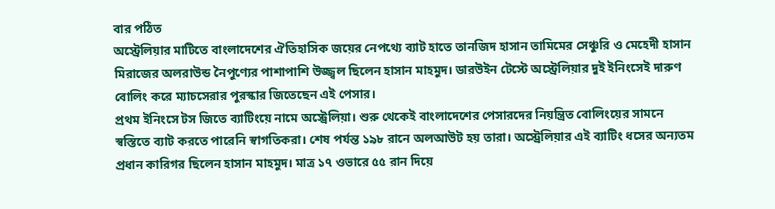বার পঠিত
অস্ট্রেলিয়ার মাটিতে বাংলাদেশের ঐতিহাসিক জয়ের নেপথ্যে ব্যাট হাতে তানজিদ হাসান তামিমের সেঞ্চুরি ও মেহেদী হাসান মিরাজের অলরাউন্ড নৈপুণ্যের পাশাপাশি উজ্জ্বল ছিলেন হাসান মাহমুদ। ডারউইন টেস্টে অস্ট্রেলিয়ার দুই ইনিংসেই দারুণ বোলিং করে ম্যাচসেরার পুরস্কার জিতেছেন এই পেসার।
প্রথম ইনিংসে টস জিতে ব্যাটিংয়ে নামে অস্ট্রেলিয়া। শুরু থেকেই বাংলাদেশের পেসারদের নিয়ন্ত্রিত বোলিংয়ের সামনে স্বস্তিতে ব্যাট করতে পারেনি স্বাগতিকরা। শেষ পর্যন্ত ১৯৮ রানে অলআউট হয় তারা। অস্ট্রেলিয়ার এই ব্যাটিং ধসের অন্যতম প্রধান কারিগর ছিলেন হাসান মাহমুদ। মাত্র ১৭ ওভারে ৫৫ রান দিয়ে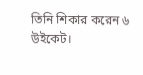তিনি শিকার করেন ৬ উইকেট।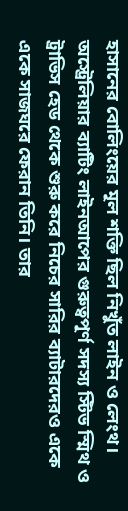হাসানের বোলিংয়ের মূল শক্তি ছিল নিখুঁত লাইন ও লেংথ। অস্ট্রেলিয়ার ব্যাটিং লাইনআপের গুরুত্বপূর্ণ সদস্য স্টিভ স্মিথ ও ট্রাভিস হেড থেকে শুরু করে নিচের সারির ব্যাটারদেরও একে একে সাজঘরে ফেরান তিনি। তার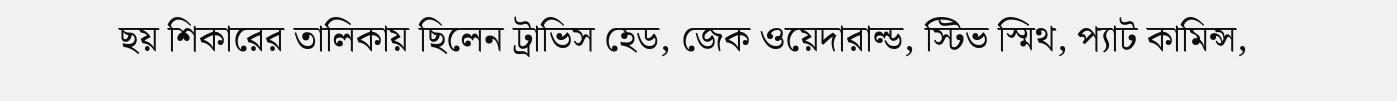ছয় শিকারের তালিকায় ছিলেন ট্রাভিস হেড, জেক ওয়েদারাল্ড, স্টিভ স্মিথ, প্যাট কামিন্স,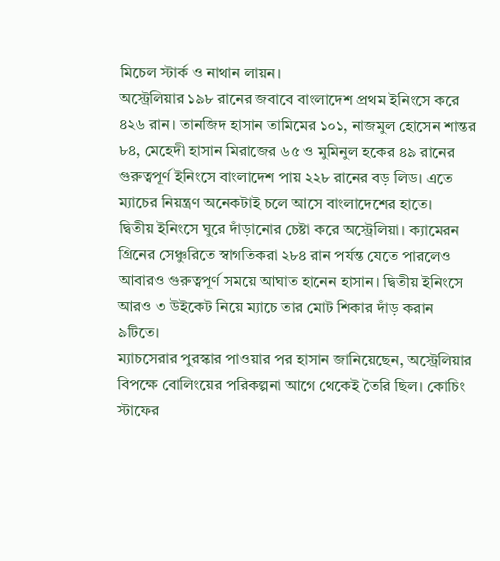মিচেল স্টার্ক ও নাথান লায়ন।
অস্ট্রেলিয়ার ১৯৮ রানের জবাবে বাংলাদেশ প্রথম ইনিংসে করে ৪২৬ রান। তানজিদ হাসান তামিমের ১০১, নাজমুল হোসেন শান্তর ৮৪, মেহেদী হাসান মিরাজের ৬৫ ও মুমিনুল হকের ৪৯ রানের গুরুত্বপূর্ণ ইনিংসে বাংলাদেশ পায় ২২৮ রানের বড় লিড। এতে ম্যাচের নিয়ন্ত্রণ অনেকটাই চলে আসে বাংলাদেশের হাতে।
দ্বিতীয় ইনিংসে ঘুরে দাঁড়ানোর চেষ্টা করে অস্ট্রেলিয়া। ক্যামেরন গ্রিনের সেঞ্চুরিতে স্বাগতিকরা ২৮৪ রান পর্যন্ত যেতে পারলেও আবারও গুরুত্বপূর্ণ সময়ে আঘাত হানেন হাসান। দ্বিতীয় ইনিংসে আরও ৩ উইকেট নিয়ে ম্যাচে তার মোট শিকার দাঁড় করান ৯টিতে।
ম্যাচসেরার পুরস্কার পাওয়ার পর হাসান জানিয়েছেন, অস্ট্রেলিয়ার বিপক্ষে বোলিংয়ের পরিকল্পনা আগে থেকেই তৈরি ছিল। কোচিং স্টাফের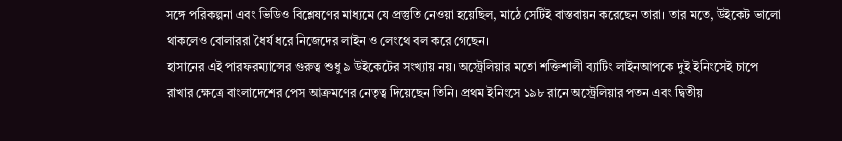সঙ্গে পরিকল্পনা এবং ভিডিও বিশ্লেষণের মাধ্যমে যে প্রস্তুতি নেওয়া হয়েছিল, মাঠে সেটিই বাস্তবায়ন করেছেন তারা। তার মতে, উইকেট ভালো থাকলেও বোলাররা ধৈর্য ধরে নিজেদের লাইন ও লেংথে বল করে গেছেন।
হাসানের এই পারফরম্যান্সের গুরুত্ব শুধু ৯ উইকেটের সংখ্যায় নয়। অস্ট্রেলিয়ার মতো শক্তিশালী ব্যাটিং লাইনআপকে দুই ইনিংসেই চাপে রাখার ক্ষেত্রে বাংলাদেশের পেস আক্রমণের নেতৃত্ব দিয়েছেন তিনি। প্রথম ইনিংসে ১৯৮ রানে অস্ট্রেলিয়ার পতন এবং দ্বিতীয়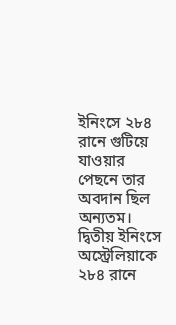ইনিংসে ২৮৪ রানে গুটিয়ে যাওয়ার পেছনে তার অবদান ছিল অন্যতম।
দ্বিতীয় ইনিংসে অস্ট্রেলিয়াকে ২৮৪ রানে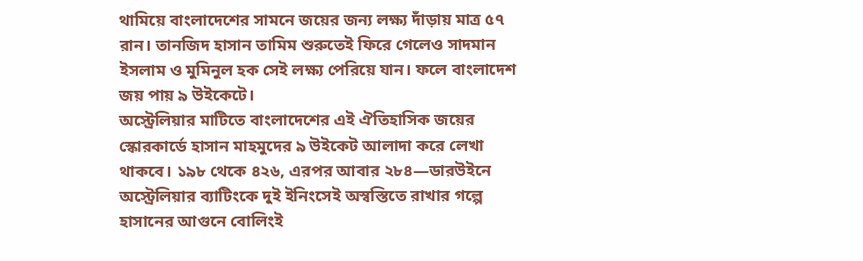থামিয়ে বাংলাদেশের সামনে জয়ের জন্য লক্ষ্য দাঁড়ায় মাত্র ৫৭ রান। তানজিদ হাসান তামিম শুরুতেই ফিরে গেলেও সাদমান ইসলাম ও মুমিনুল হক সেই লক্ষ্য পেরিয়ে যান। ফলে বাংলাদেশ জয় পায় ৯ উইকেটে।
অস্ট্রেলিয়ার মাটিতে বাংলাদেশের এই ঐতিহাসিক জয়ের স্কোরকার্ডে হাসান মাহমুদের ৯ উইকেট আলাদা করে লেখা থাকবে। ১৯৮ থেকে ৪২৬, এরপর আবার ২৮৪—ডারউইনে অস্ট্রেলিয়ার ব্যাটিংকে দুই ইনিংসেই অস্বস্তিতে রাখার গল্পে হাসানের আগুনে বোলিংই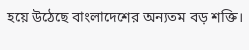হয়ে উঠেছে বাংলাদেশের অন্যতম বড় শক্তি।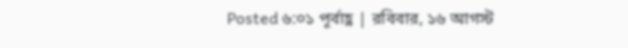Posted ৬:০১ পূর্বাহ্ণ | রবিবার, ১৬ আগস্ট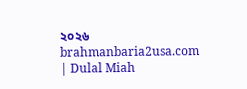২০২৬
brahmanbaria2usa.com | Dulal Miah